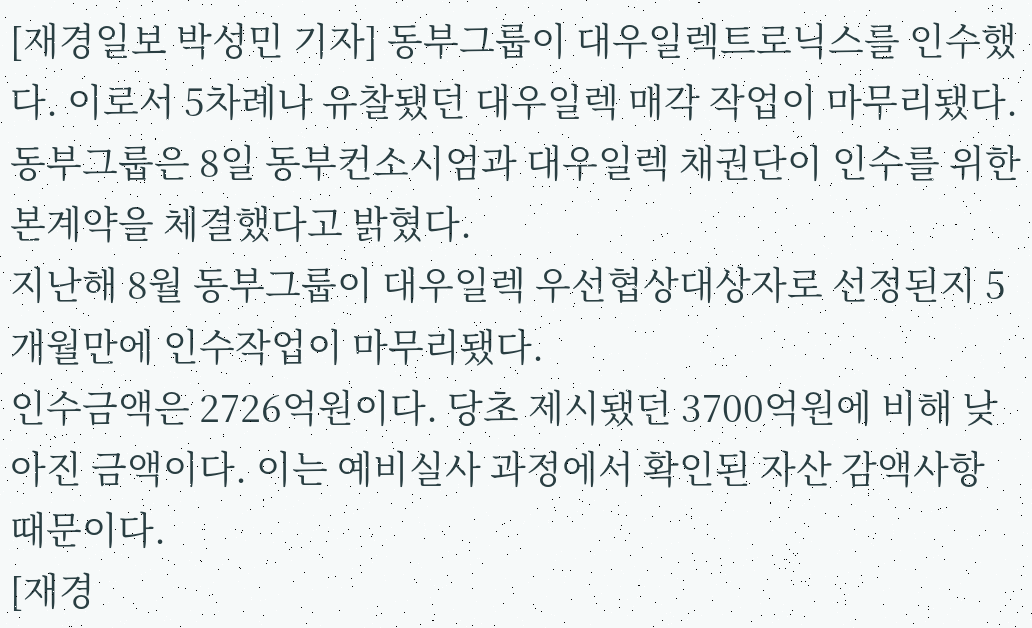[재경일보 박성민 기자] 동부그룹이 대우일렉트로닉스를 인수했다. 이로서 5차례나 유찰됐던 대우일렉 매각 작업이 마무리됐다.
동부그룹은 8일 동부컨소시엄과 대우일렉 채권단이 인수를 위한 본계약을 체결했다고 밝혔다.
지난해 8월 동부그룹이 대우일렉 우선협상대상자로 선정된지 5개월만에 인수작업이 마무리됐다.
인수금액은 2726억원이다. 당초 제시됐던 3700억원에 비해 낮아진 금액이다. 이는 예비실사 과정에서 확인된 자산 감액사항 때문이다.
[재경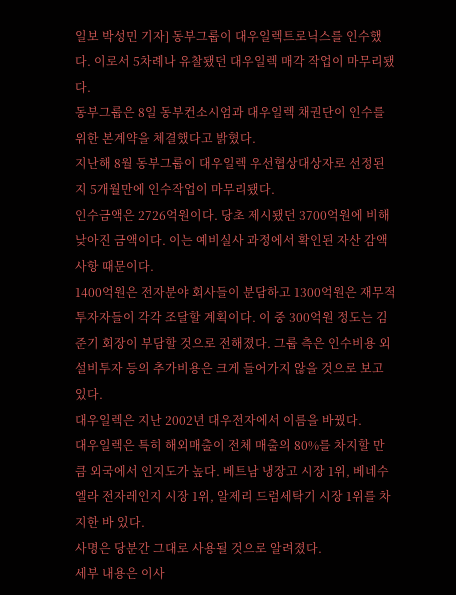일보 박성민 기자] 동부그룹이 대우일렉트로닉스를 인수했다. 이로서 5차례나 유찰됐던 대우일렉 매각 작업이 마무리됐다.
동부그룹은 8일 동부컨소시엄과 대우일렉 채권단이 인수를 위한 본계약을 체결했다고 밝혔다.
지난해 8월 동부그룹이 대우일렉 우선협상대상자로 선정된지 5개월만에 인수작업이 마무리됐다.
인수금액은 2726억원이다. 당초 제시됐던 3700억원에 비해 낮아진 금액이다. 이는 예비실사 과정에서 확인된 자산 감액사항 때문이다.
1400억원은 전자분야 회사들이 분담하고 1300억원은 재무적 투자자들이 각각 조달할 계획이다. 이 중 300억원 정도는 김준기 회장이 부담할 것으로 전해졌다. 그룹 측은 인수비용 외 설비투자 등의 추가비용은 크게 들어가지 않을 것으로 보고 있다.
대우일렉은 지난 2002년 대우전자에서 이름을 바꿨다.
대우일렉은 특히 해외매출이 전체 매출의 80%를 차지할 만큼 외국에서 인지도가 높다. 베트남 냉장고 시장 1위, 베네수엘라 전자레인지 시장 1위, 알제리 드럼세탁기 시장 1위를 차지한 바 있다.
사명은 당분간 그대로 사용될 것으로 알려졌다.
세부 내용은 이사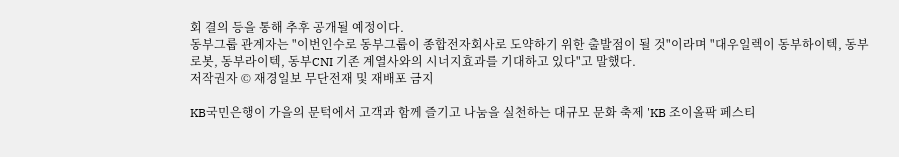회 결의 등을 통해 추후 공개될 예정이다.
동부그룹 관계자는 "이번인수로 동부그룹이 종합전자회사로 도약하기 위한 출발점이 될 것"이라며 "대우일렉이 동부하이텍, 동부로봇, 동부라이텍, 동부CNI 기존 계열사와의 시너지효과를 기대하고 있다"고 말했다.
저작권자 © 재경일보 무단전재 및 재배포 금지

KB국민은행이 가을의 문턱에서 고객과 함께 즐기고 나눔을 실천하는 대규모 문화 축제 'KB 조이올팍 페스티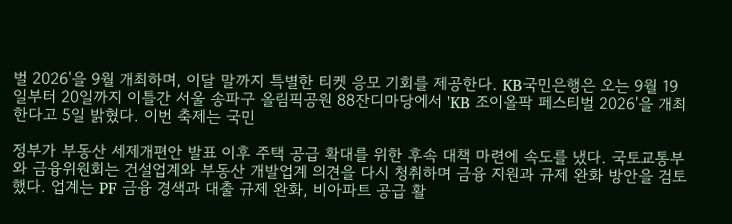벌 2026'을 9월 개최하며, 이달 말까지 특별한 티켓 응모 기회를 제공한다. KB국민은행은 오는 9월 19일부터 20일까지 이틀간 서울 송파구 올림픽공원 88잔디마당에서 'KB 조이올팍 페스티벌 2026'을 개최한다고 5일 밝혔다. 이번 축제는 국민

정부가 부동산 세제개편안 발표 이후 주택 공급 확대를 위한 후속 대책 마련에 속도를 냈다. 국토교통부와 금융위원회는 건설업계와 부동산 개발업계 의견을 다시 청취하며 금융 지원과 규제 완화 방안을 검토했다. 업계는 PF 금융 경색과 대출 규제 완화, 비아파트 공급 활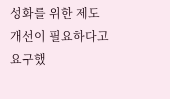성화를 위한 제도 개선이 필요하다고 요구했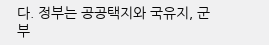다. 정부는 공공택지와 국유지, 군부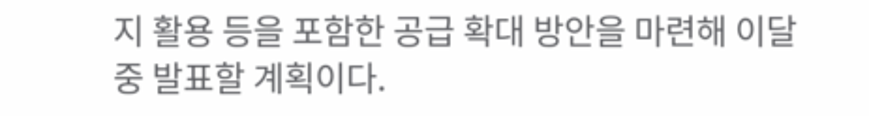지 활용 등을 포함한 공급 확대 방안을 마련해 이달 중 발표할 계획이다.